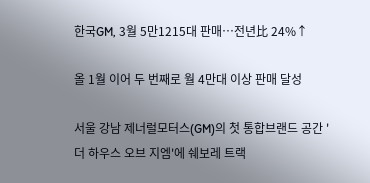한국GM, 3월 5만1215대 판매…전년比 24%↑

올 1월 이어 두 번째로 월 4만대 이상 판매 달성

서울 강남 제너럴모터스(GM)의 첫 통합브랜드 공간 '더 하우스 오브 지엠'에 쉐보레 트랙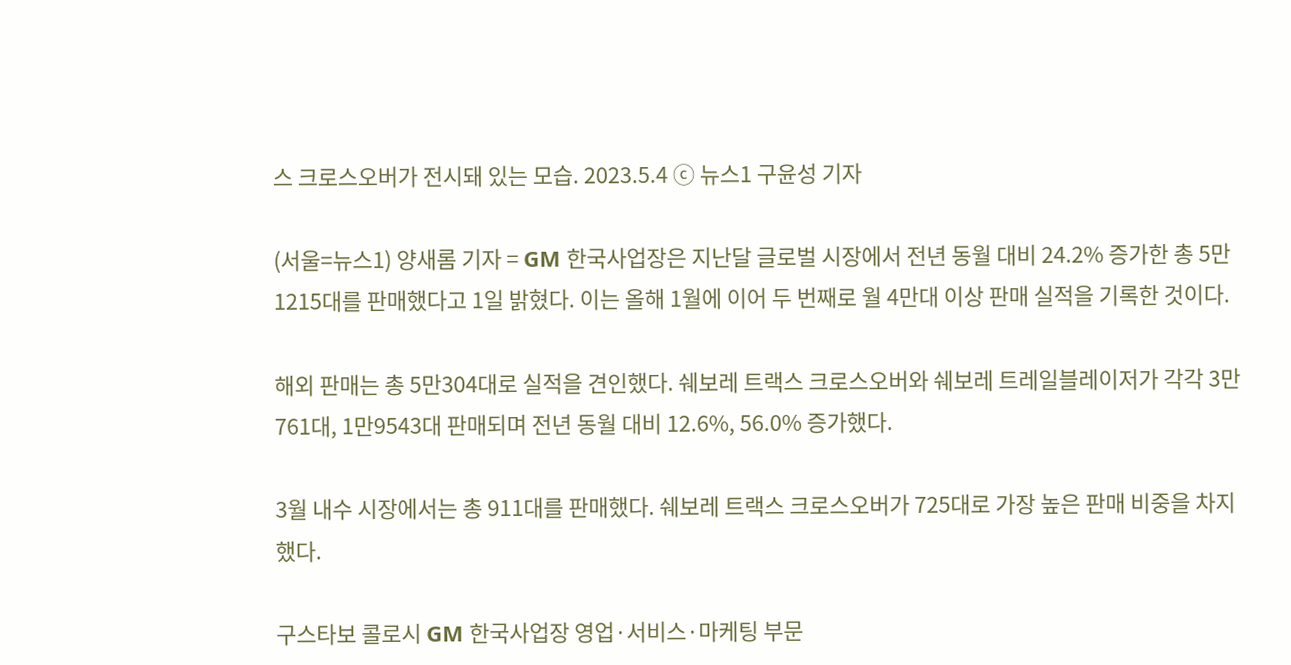스 크로스오버가 전시돼 있는 모습. 2023.5.4 ⓒ 뉴스1 구윤성 기자

(서울=뉴스1) 양새롬 기자 = GM 한국사업장은 지난달 글로벌 시장에서 전년 동월 대비 24.2% 증가한 총 5만1215대를 판매했다고 1일 밝혔다. 이는 올해 1월에 이어 두 번째로 월 4만대 이상 판매 실적을 기록한 것이다.

해외 판매는 총 5만304대로 실적을 견인했다. 쉐보레 트랙스 크로스오버와 쉐보레 트레일블레이저가 각각 3만761대, 1만9543대 판매되며 전년 동월 대비 12.6%, 56.0% 증가했다.

3월 내수 시장에서는 총 911대를 판매했다. 쉐보레 트랙스 크로스오버가 725대로 가장 높은 판매 비중을 차지했다.

구스타보 콜로시 GM 한국사업장 영업·서비스·마케팅 부문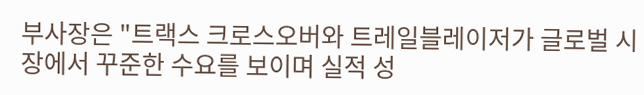부사장은 "트랙스 크로스오버와 트레일블레이저가 글로벌 시장에서 꾸준한 수요를 보이며 실적 성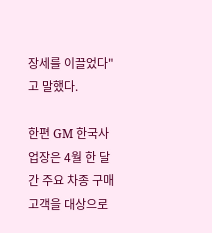장세를 이끌었다"고 말했다.

한편 GM 한국사업장은 4월 한 달간 주요 차종 구매 고객을 대상으로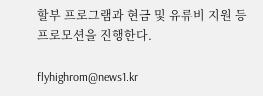할부 프로그램과 현금 및 유류비 지원 등 프로모션을 진행한다.

flyhighrom@news1.kr